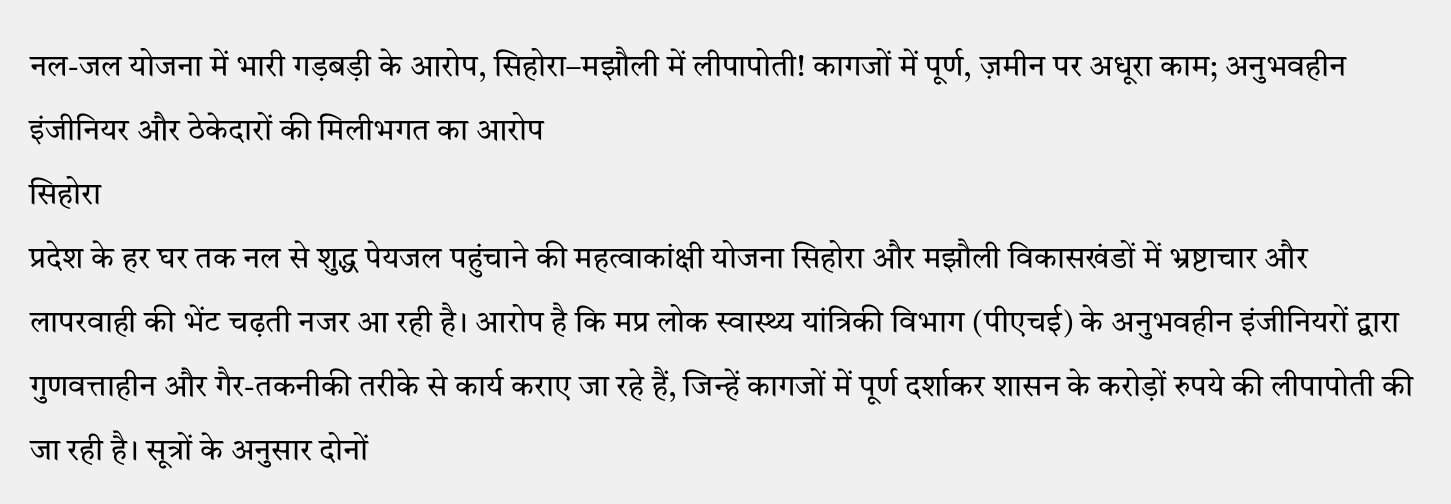नल-जल योजना में भारी गड़बड़ी के आरोप, सिहोरा–मझौली में लीपापोती! कागजों में पूर्ण, ज़मीन पर अधूरा काम; अनुभवहीन इंजीनियर और ठेकेदारों की मिलीभगत का आरोप
सिहोरा
प्रदेश के हर घर तक नल से शुद्ध पेयजल पहुंचाने की महत्वाकांक्षी योजना सिहोरा और मझौली विकासखंडों में भ्रष्टाचार और लापरवाही की भेंट चढ़ती नजर आ रही है। आरोप है कि मप्र लोक स्वास्थ्य यांत्रिकी विभाग (पीएचई) के अनुभवहीन इंजीनियरों द्वारा गुणवत्ताहीन और गैर-तकनीकी तरीके से कार्य कराए जा रहे हैं, जिन्हें कागजों में पूर्ण दर्शाकर शासन के करोड़ों रुपये की लीपापोती की जा रही है। सूत्रों के अनुसार दोनों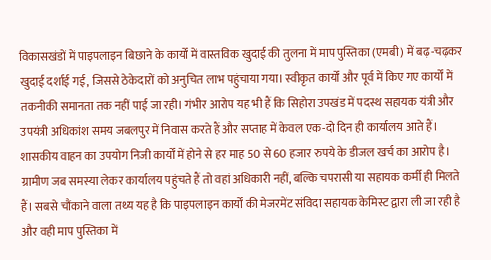विकासखंडों में पाइपलाइन बिछाने के कार्यों में वास्तविक खुदाई की तुलना में माप पुस्तिका (एमबी) में बढ़-चढ़कर खुदाई दर्शाई गई, जिससे ठेकेदारों को अनुचित लाभ पहुंचाया गया। स्वीकृत कार्यों और पूर्व में किए गए कार्यों में तकनीकी समानता तक नहीं पाई जा रही। गंभीर आरोप यह भी हैं कि सिहोरा उपखंड में पदस्थ सहायक यंत्री और उपयंत्री अधिकांश समय जबलपुर में निवास करते हैं और सप्ताह में केवल एक-दो दिन ही कार्यालय आते हैं। शासकीय वाहन का उपयोग निजी कार्यों में होने से हर माह 50 से 60 हजार रुपये के डीजल खर्च का आरोप है। ग्रामीण जब समस्या लेकर कार्यालय पहुंचते हैं तो वहां अधिकारी नहीं, बल्कि चपरासी या सहायक कर्मी ही मिलते हैं। सबसे चौंकाने वाला तथ्य यह है कि पाइपलाइन कार्यों की मेजरमेंट संविदा सहायक केमिस्ट द्वारा ली जा रही है और वही माप पुस्तिका में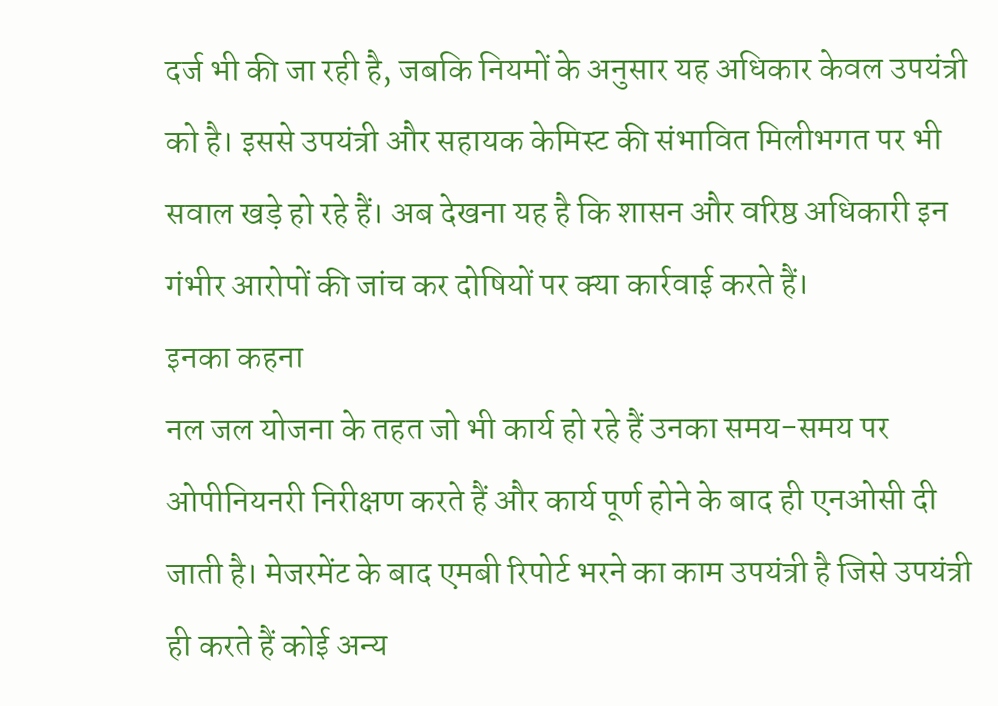दर्ज भी की जा रही है, जबकि नियमों के अनुसार यह अधिकार केवल उपयंत्री को है। इससे उपयंत्री और सहायक केमिस्ट की संभावित मिलीभगत पर भी सवाल खड़े हो रहे हैं। अब देखना यह है कि शासन और वरिष्ठ अधिकारी इन गंभीर आरोपों की जांच कर दोषियों पर क्या कार्रवाई करते हैं।
इनका कहना
नल जल योजना के तहत जो भी कार्य हो रहे हैं उनका समय-समय पर ओपीनियनरी निरीक्षण करते हैं और कार्य पूर्ण होने के बाद ही एनओसी दी जाती है। मेजरमेंट के बाद एमबी रिपोर्ट भरने का काम उपयंत्री है जिसे उपयंत्री ही करते हैं कोई अन्य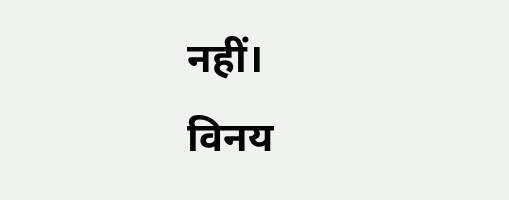नहीं।
विनय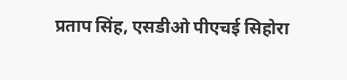प्रताप सिंह, एसडीओ पीएचई सिहोरा